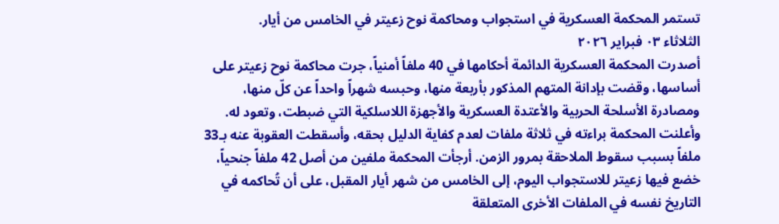تستمر المحكمة العسكرية في استجواب ومحاكمة نوح زعيتر في الخامس من أيار.
الثلاثاء ٠٣ فبراير ٢٠٢٦
أصدرت المحكمة العسكرية الدائمة أحكامها في 40 ملفاً أمنياً، جرت محاكمة نوح زعيتر على أساسها، وقضت بإدانة المتهم المذكور بأربعة منها، وحبسه شهراً واحداً عن كلّ منها، ومصادرة الأسلحة الحربية والأعتدة العسكرية والأجهزة اللاسلكية التي ضبطت، وتعود له. وأعلنت المحكمة براءته في ثلاثة ملفات لعدم كفاية الدليل بحقه، وأسقطت العقوبة عنه بـ33 ملفاً بسبب سقوط الملاحقة بمرور الزمن. أرجأت المحكمة ملفين من أصل 42 ملفاً جنحياً، خضع فيها زعيتر للاستجواب اليوم، إلى الخامس من شهر أيار المقبل، على أن تُحاكمه في التاريخ نفسه في الملفات الأخرى المتعلقة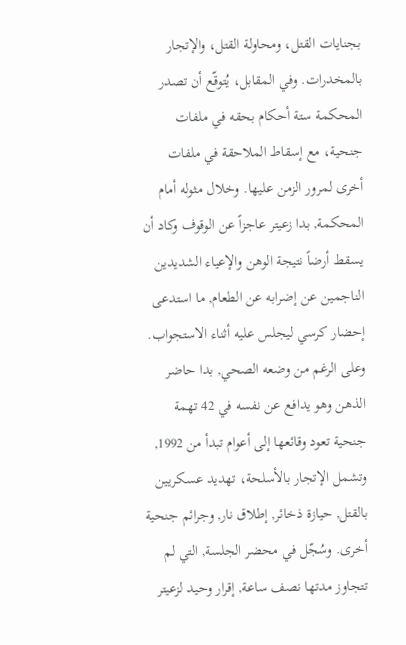بجنايات القتل، ومحاولة القتل، والإتجار بالمخدرات. وفي المقابل، يُتوقّع أن تصدر المحكمة ستة أحكام بحقه في ملفات جنحية، مع إسقاط الملاحقة في ملفات أخرى لمرور الزمن عليها. وخلال مثوله أمام المحكمة, بدا زعيتر عاجزاً عن الوقوف وكاد أن يسقط أرضاً نتيجة الوهن والإعياء الشديدين الناجمين عن إضرابه عن الطعام, ما استدعى إحضار كرسي ليجلس عليه أثناء الاستجواب. وعلى الرغم من وضعه الصحي, بدا حاضر الذهن وهو يدافع عن نفسه في 42 تهمة جنحية تعود وقائعها إلى أعوام تبدأ من 1992, وتشمل الإتجار بالأسلحة، تهديد عسكريين بالقتل, حيازة ذخائر, إطلاق نار, وجرائم جنحية أخرى. وسُجّل في محضر الجلسة, التي لم تتجاوز مدتها نصف ساعة, إقرار وحيد لزعيتر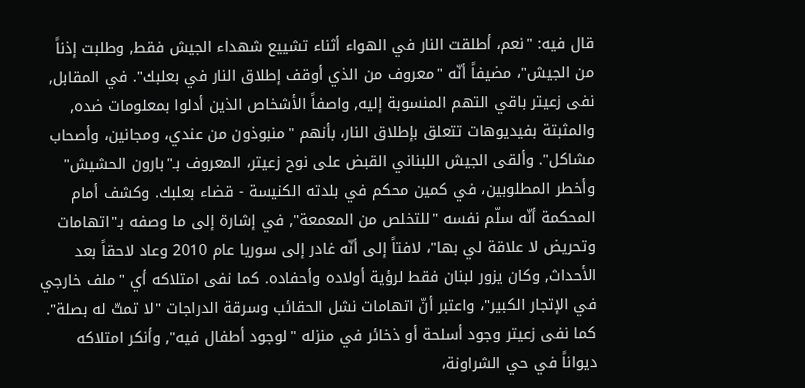قال فيه: "نعم، أطلقت النار في الهواء أثناء تشييع شهداء الجيش فقط, وطلبت إذناً من الجيش"، مضيفاً أنّه "معروف من الذي أوقف إطلاق النار في بعلبك". في المقابل, نفى زعيتر باقي التهم المنسوبة إليه, واصفاً الأشخاص الذين أدلوا بمعلومات ضده, والمثبتة بفيديوهات تتعلق بإطلاق النار، بأنهم "منبوذون من عندي، ومجانين، وأصحاب مشاكل". وألقى الجيش اللبناني القبض على نوح زعيتر، المعروف بـ"بارون الحشيش" وأخطر المطلوبين، في كمين محكم في بلدته الكنيسة - قضاء بعلبك. وكشف أمام المحكمة أنّه سلّم نفسه "للتخلص من المعمعة", في إشارة إلى ما وصفه بـ"اتهامات وتحريض لا علاقة لي بها"، لافتاً إلى أنّه غادر إلى سوريا عام 2010 وعاد لاحقاً بعد الأحداث, وكان يزور لبنان فقط لرؤية أولاده وأحفاده. كما نفى امتلاكه أي "ملف خارجي في الإتجار الكبير"، واعتبر أنّ اتهامات نشل الحقائب وسرقة الدراجات "لا تمتّ له بصلة". كما نفى زعيتر وجود أسلحة أو ذخائر في منزله "لوجود أطفال فيه", وأنكر امتلاكه ديواناً في حي الشراونة،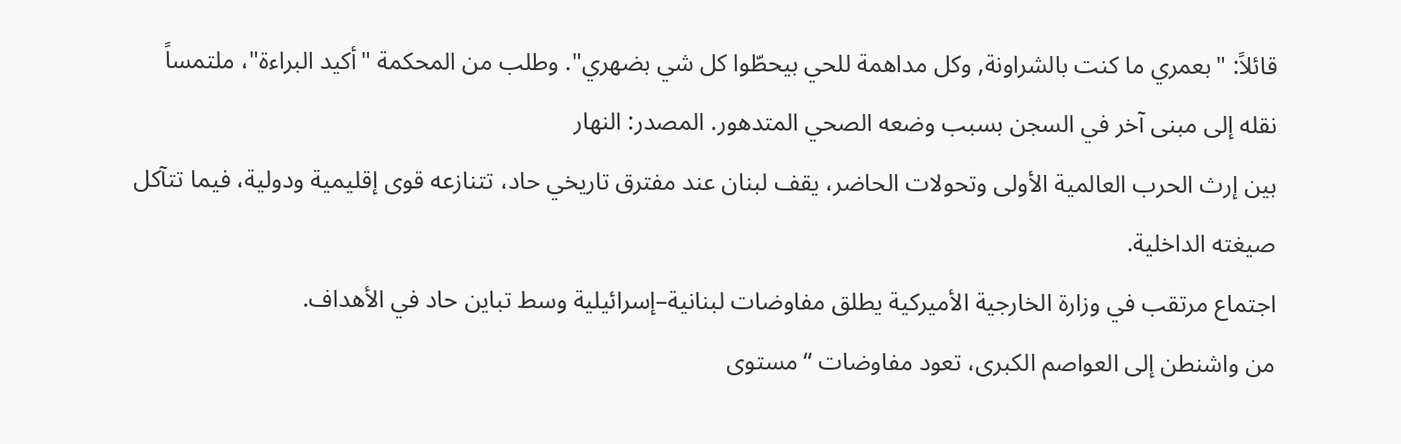قائلاً: "بعمري ما كنت بالشراونة, وكل مداهمة للحي بيحطّوا كل شي بضهري". وطلب من المحكمة "أكيد البراءة"، ملتمساً نقله إلى مبنى آخر في السجن بسبب وضعه الصحي المتدهور. المصدر: النهار
بين إرث الحرب العالمية الأولى وتحولات الحاضر، يقف لبنان عند مفترق تاريخي حاد، تتنازعه قوى إقليمية ودولية، فيما تتآكل صيغته الداخلية.
اجتماع مرتقب في وزارة الخارجية الأميركية يطلق مفاوضات لبنانية–إسرائيلية وسط تباين حاد في الأهداف.
من واشنطن إلى العواصم الكبرى، تعود مفاوضات “مستوى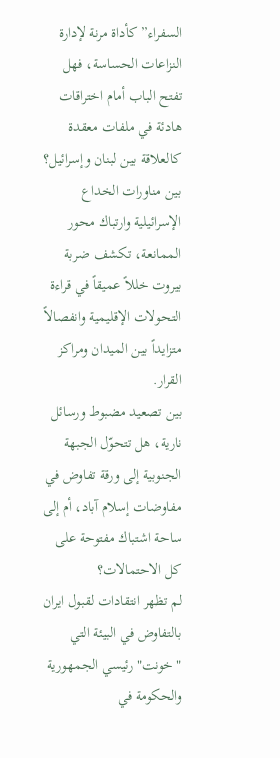السفراء” كأداة مرنة لإدارة النزاعات الحساسة، فهل تفتح الباب أمام اختراقات هادئة في ملفات معقدة كالعلاقة بين لبنان وإسرائيل؟
بين مناورات الخداع الإسرائيلية وارتباك محور الممانعة، تكشف ضربة بيروت خللاً عميقاً في قراءة التحولات الإقليمية وانفصالاً متزايداً بين الميدان ومراكز القرار.
بين تصعيد مضبوط ورسائل نارية، هل تتحوّل الجبهة الجنوبية إلى ورقة تفاوض في مفاوضات إسلام آباد، أم إلى ساحة اشتباك مفتوحة على كل الاحتمالات؟
لم تظهر انتقادات لقبول ايران بالتفاوض في البيئة التي "خونت" رئيسي الجمهورية والحكومة في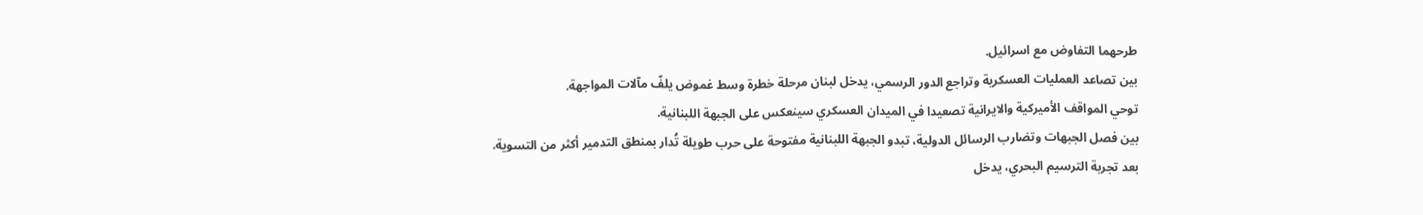طرحهما التفاوض مع اسرائيل.
بين تصاعد العمليات العسكرية وتراجع الدور الرسمي، يدخل لبنان مرحلة خطرة وسط غموض يلفّ مآلات المواجهة.
توحي المواقف الأميركية والايرانية تصعيدا في الميدان العسكري سينعكس على الجبهة اللبنانية.
بين فصل الجبهات وتضارب الرسائل الدولية، تبدو الجبهة اللبنانية مفتوحة على حرب طويلة تُدار بمنطق التدمير أكثر من التسوية.
بعد تجربة الترسيم البحري، يدخل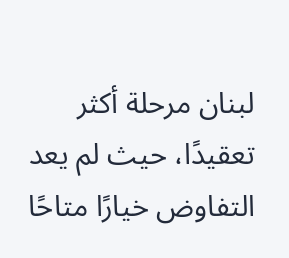لبنان مرحلة أكثر تعقيدًا، حيث لم يعد التفاوض خيارًا متاحًا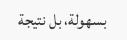بسهولة، بل نتيجة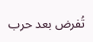تُفرض بعد حرب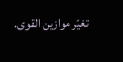تغيّر موازين القوى.